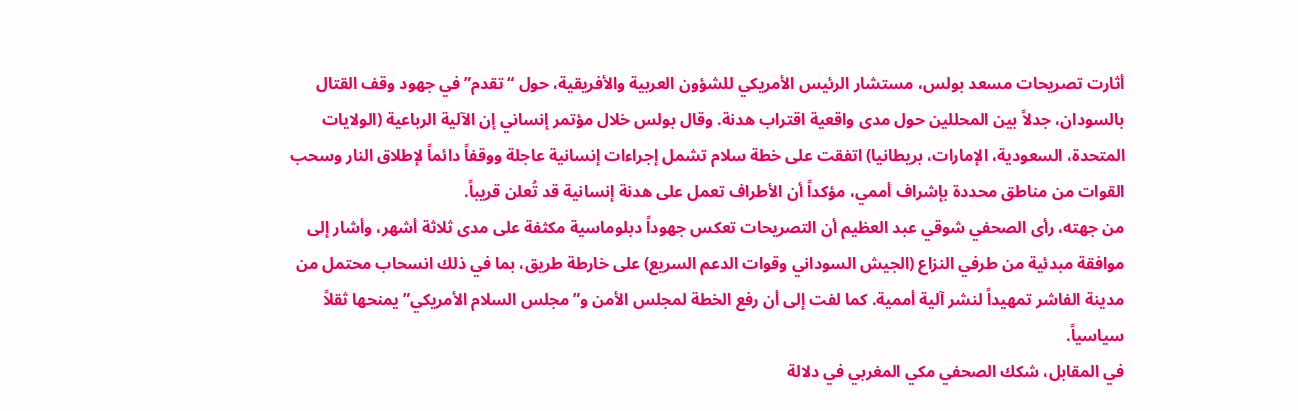أثارت تصريحات مسعد بولس، مستشار الرئيس الأمريكي للشؤون العربية والأفريقية، حول “تقدم” في جهود وقف القتال بالسودان، جدلاً بين المحللين حول مدى واقعية اقتراب هدنة. وقال بولس خلال مؤتمر إنساني إن الآلية الرباعية (الولايات المتحدة، السعودية، الإمارات، بريطانيا) اتفقت على خطة سلام تشمل إجراءات إنسانية عاجلة ووقفاً دائماً لإطلاق النار وسحب القوات من مناطق محددة بإشراف أممي، مؤكداً أن الأطراف تعمل على هدنة إنسانية قد تُعلن قريباً.
من جهته، رأى الصحفي شوقي عبد العظيم أن التصريحات تعكس جهوداً دبلوماسية مكثفة على مدى ثلاثة أشهر، وأشار إلى موافقة مبدئية من طرفي النزاع (الجيش السوداني وقوات الدعم السريع) على خارطة طريق، بما في ذلك انسحاب محتمل من مدينة الفاشر تمهيداً لنشر آلية أممية. كما لفت إلى أن رفع الخطة لمجلس الأمن و”مجلس السلام الأمريكي” يمنحها ثقلاً سياسياً.
في المقابل، شكك الصحفي مكي المغربي في دلالة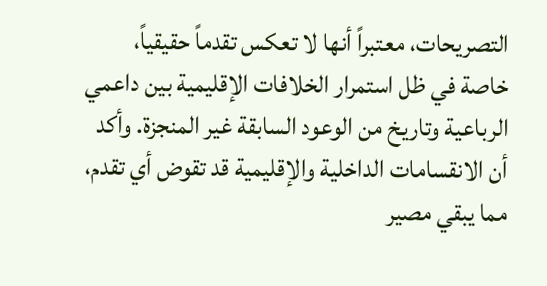التصريحات، معتبراً أنها لا تعكس تقدماً حقيقياً، خاصة في ظل استمرار الخلافات الإقليمية بين داعمي الرباعية وتاريخ من الوعود السابقة غير المنجزة. وأكد أن الانقسامات الداخلية والإقليمية قد تقوض أي تقدم، مما يبقي مصير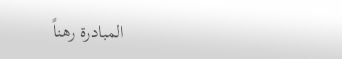المبادرة رهناً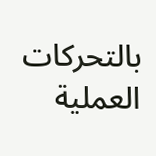بالتحركات العملية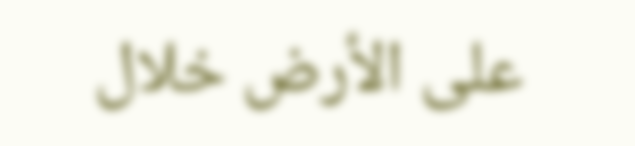على الأرض خلال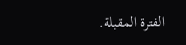الفترة المقبلة.